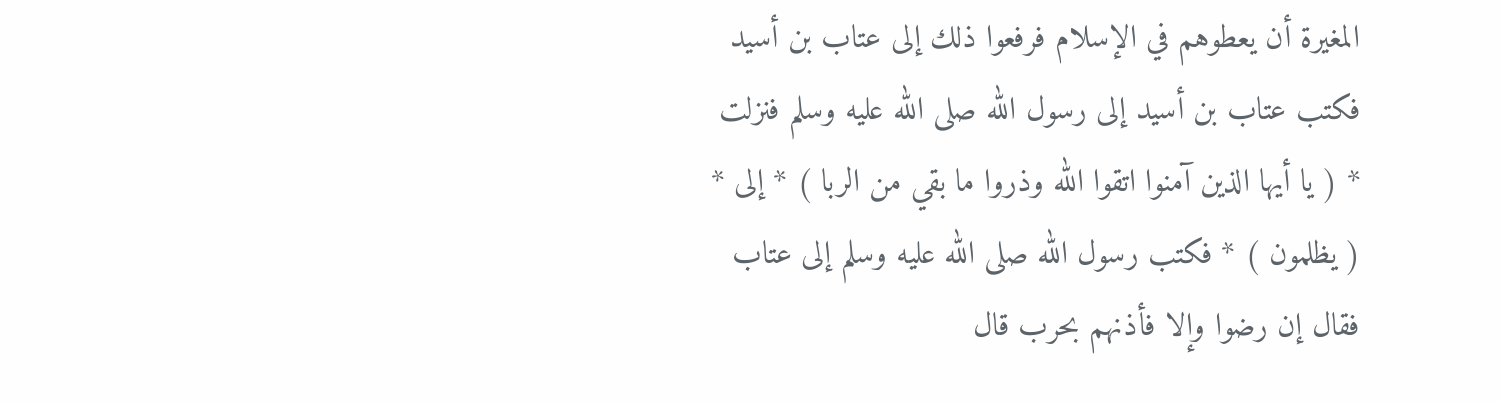المغيرة أن يعطوهم في الإسلام فرفعوا ذلك إلى عتاب بن أسيد فكتب عتاب بن أسيد إلى رسول الله صلى الله عليه وسلم فنزلت * ( يا أيها الذين آمنوا اتقوا الله وذروا ما بقي من الربا ) * إلى * ( يظلمون ) * فكتب رسول الله صلى الله عليه وسلم إلى عتاب فقال إن رضوا وإلا فأذنهم بحرب قال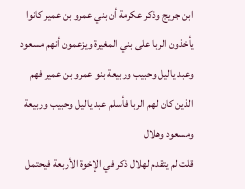ابن جريج وذكر عكرمة أن بني عمرو بن عمير كانوا يأخذون الربا على بني المغيرة ويزعمون أنهم مسعود وعبد ياليل وحبيب وربيعة بنو عمرو بن عمير فهم الذين كان لهم الربا فأسلم عبد ياليل وحبيب وربيعة ومسعود وهلال
قلت لم يتقدم لهلال ذكر في الإخوة الأربعة فيحتمل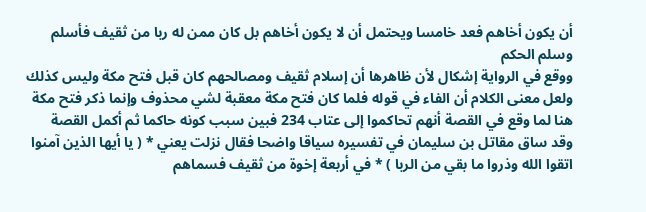أن يكون أخاهم فعد خامسا ويحتمل أن لا يكون أخاهم بل كان ممن له ربا من ثقيف فأسلم وسلم الحكم
ووقع في الرواية إشكال لأن ظاهرها أن إسلام ثقيف ومصالحهم كان قبل فتح مكة وليس كذلك ولعل معنى الكلام أن الفاء في قوله فلما كان فتح مكة معقبة لشي محذوف وإنما ذكر فتح مكة هنا لما وقع في القصة أنهم تحاكموا إلى عتاب 234 فبين سبب كونه حاكما ثم أكمل القصة
وقد ساق مقاتل بن سليمان في تفسيره سياقا واضحا فقال نزلت يعني * ( يا أيها الذين آمنوا اتقوا الله وذروا ما بقي من الربا ) * في أربعة إخوة من ثقيف فسماهم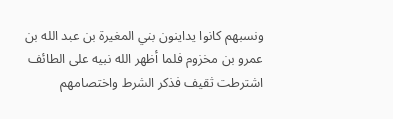ونسبهم كانوا يداينون بني المغيرة بن عبد الله بن عمرو بن مخزوم فلما أظهر الله نبيه على الطائف اشترطت ثقيف فذكر الشرط واختصامهم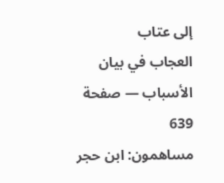إلى عتاب
العجاب في بيان الأسباب — صفحة 639
مساهمون: ابن حجر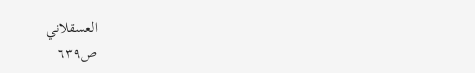العسقلاني
ص٦٣٩